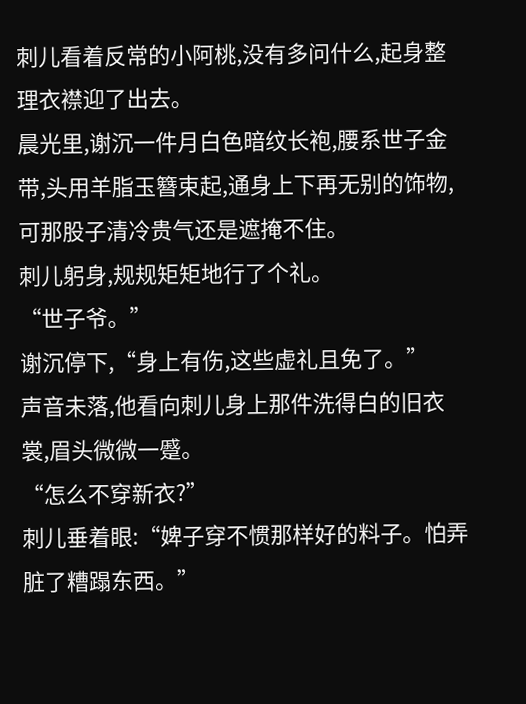刺儿看着反常的小阿桃,没有多问什么,起身整理衣襟迎了出去。
晨光里,谢沉一件月白色暗纹长袍,腰系世子金带,头用羊脂玉簪束起,通身上下再无别的饰物,可那股子清冷贵气还是遮掩不住。
刺儿躬身,规规矩矩地行了个礼。
“世子爷。”
谢沉停下,“身上有伤,这些虚礼且免了。”
声音未落,他看向刺儿身上那件洗得白的旧衣裳,眉头微微一蹙。
“怎么不穿新衣?”
刺儿垂着眼:“婢子穿不惯那样好的料子。怕弄脏了糟蹋东西。”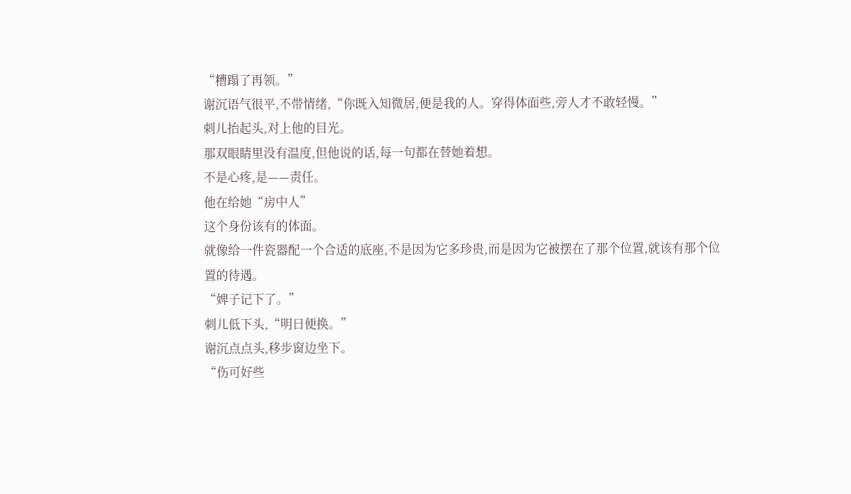“糟蹋了再领。”
谢沉语气很平,不带情绪,“你既入知微居,便是我的人。穿得体面些,旁人才不敢轻慢。”
刺儿抬起头,对上他的目光。
那双眼睛里没有温度,但他说的话,每一句都在替她着想。
不是心疼,是——责任。
他在给她“房中人”
这个身份该有的体面。
就像给一件瓷器配一个合适的底座,不是因为它多珍贵,而是因为它被摆在了那个位置,就该有那个位置的待遇。
“婢子记下了。”
刺儿低下头,“明日便换。”
谢沉点点头,移步窗边坐下。
“伤可好些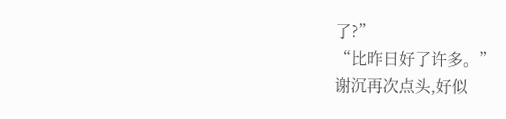了?”
“比昨日好了许多。”
谢沉再次点头,好似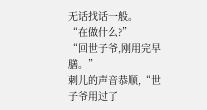无话找话一般。
“在做什么?”
“回世子爷,刚用完早膳。”
刺儿的声音恭顺,“世子爷用过了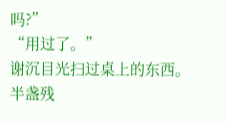吗?”
“用过了。”
谢沉目光扫过桌上的东西。
半盏残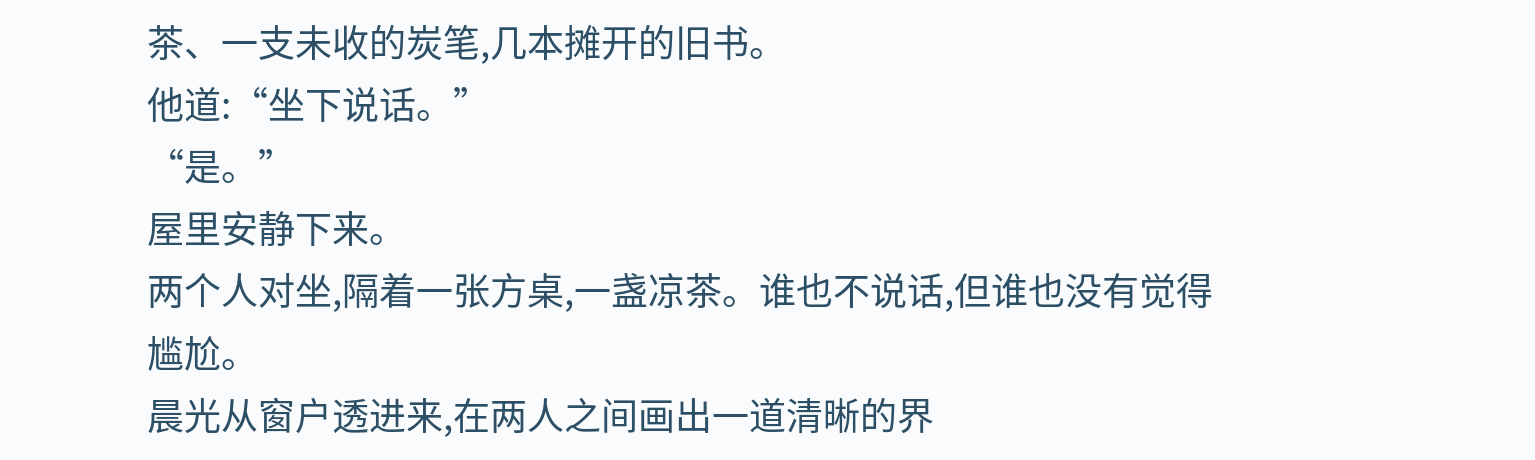茶、一支未收的炭笔,几本摊开的旧书。
他道:“坐下说话。”
“是。”
屋里安静下来。
两个人对坐,隔着一张方桌,一盏凉茶。谁也不说话,但谁也没有觉得尴尬。
晨光从窗户透进来,在两人之间画出一道清晰的界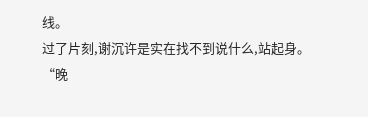线。
过了片刻,谢沉许是实在找不到说什么,站起身。
“晚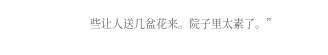些让人送几盆花来。院子里太素了。”